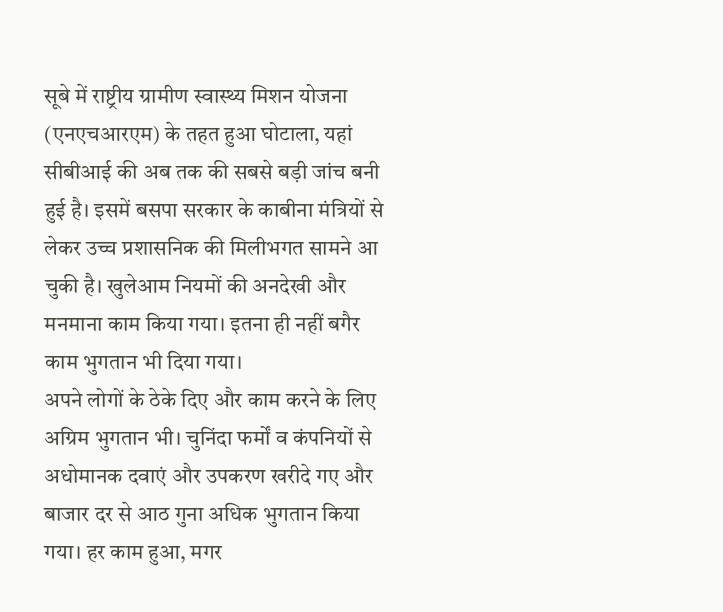सूबे में राष्ट्रीय ग्रामीण स्वास्थ्य मिशन योजना (एनएचआरएम) के तहत हुआ घोटाला, यहां सीबीआई की अब तक की सबसे बड़ी जांच बनी हुई है। इसमें बसपा सरकार के काबीना मंत्रियों से लेकर उच्च प्रशासनिक की मिलीभगत सामने आ चुकी है। खुलेआम नियमों की अनदेखी और मनमाना काम किया गया। इतना ही नहीं बगैर काम भुगतान भी दिया गया।
अपने लोगों के ठेके दिए और काम करने के लिए अग्रिम भुगतान भी। चुनिंदा फर्मों व कंपनियों से अधोमानक दवाएं और उपकरण खरीदे गए और बाजार दर से आठ गुना अधिक भुगतान किया गया। हर काम हुआ, मगर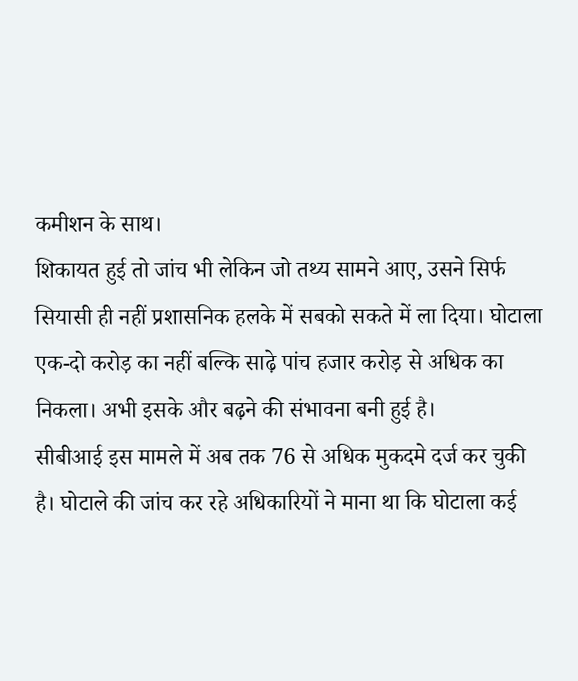कमीशन के साथ।
शिकायत हुई तो जांच भी लेकिन जो तथ्य सामने आए, उसने सिर्फ सियासी ही नहीं प्रशासनिक हलके में सबको सकते में ला दिया। घोटाला एक-दो करोड़ का नहीं बल्कि साढ़े पांच हजार करोड़ से अधिक का निकला। अभी इसके और बढ़ने की संभावना बनी हुई है।
सीबीआई इस मामले में अब तक 76 से अधिक मुकदमे दर्ज कर चुकी है। घोटाले की जांच कर रहे अधिकारियों ने माना था कि घोटाला कई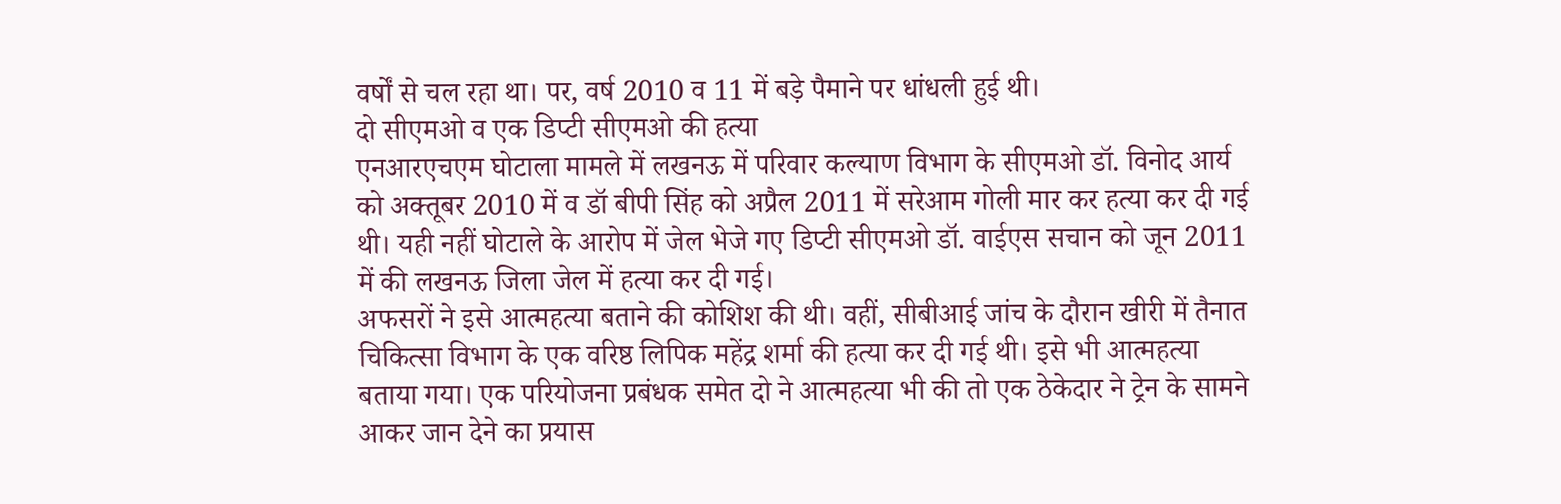वर्षों से चल रहा था। पर, वर्ष 2010 व 11 में बड़े पैमाने पर धांधली हुई थी।
दो सीएमओ व एक डिप्टी सीएमओ की हत्या
एनआरएचएम घोटाला मामले में लखनऊ में परिवार कल्याण विभाग के सीएमओ डॉ. विनोद आर्य को अक्तूबर 2010 में व डॉ बीपी सिंह को अप्रैल 2011 में सरेआम गोली मार कर हत्या कर दी गई थी। यही नहीं घोटाले के आरोप में जेल भेजे गए डिप्टी सीएमओ डॉ. वाईएस सचान को जून 2011 में की लखनऊ जिला जेल में हत्या कर दी गई।
अफसरों ने इसे आत्महत्या बताने की कोशिश की थी। वहीं, सीबीआई जांच के दौरान खीरी में तैनात चिकित्सा विभाग के एक वरिष्ठ लिपिक महेंद्र शर्मा की हत्या कर दी गई थी। इसे भी आत्महत्या बताया गया। एक परियोजना प्रबंधक समेत दो ने आत्महत्या भी की तो एक ठेकेदार ने ट्रेन के सामने आकर जान देने का प्रयास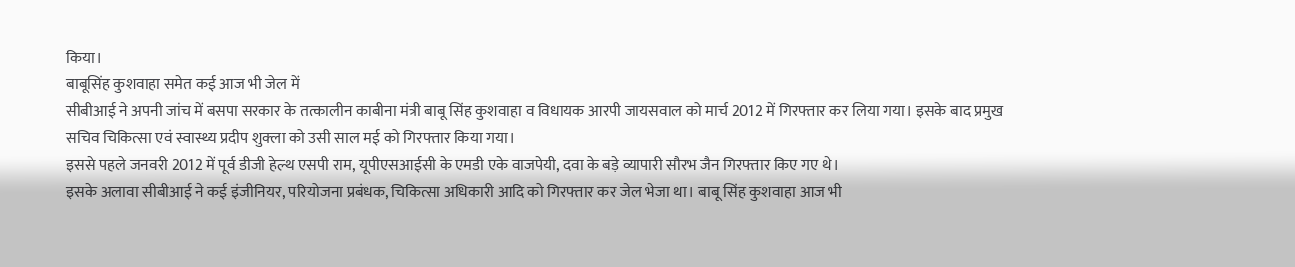किया।
बाबूसिंह कुशवाहा समेत कई आज भी जेल में
सीबीआई ने अपनी जांच में बसपा सरकार के तत्कालीन काबीना मंत्री बाबू सिंह कुशवाहा व विधायक आरपी जायसवाल को मार्च 2012 में गिरफ्तार कर लिया गया। इसके बाद प्रमुख सचिव चिकित्सा एवं स्वास्थ्य प्रदीप शुक्ला को उसी साल मई को गिरफ्तार किया गया।
इससे पहले जनवरी 2012 में पूर्व डीजी हेल्थ एसपी राम, यूपीएसआईसी के एमडी एके वाजपेयी, दवा के बड़े व्यापारी सौरभ जैन गिरफ्तार किए गए थे।
इसके अलावा सीबीआई ने कई इंजीनियर, परियोजना प्रबंधक, चिकित्सा अधिकारी आदि को गिरफ्तार कर जेल भेजा था। बाबू सिंह कुशवाहा आज भी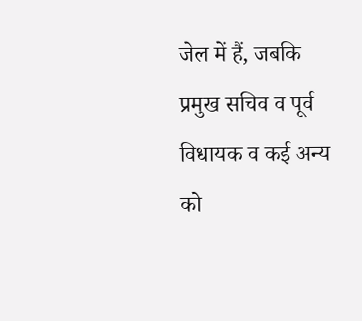जेल में हैं, जबकि प्रमुख सचिव व पूर्व विधायक व कई अन्य को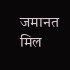जमानत मिल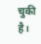चुकी है।